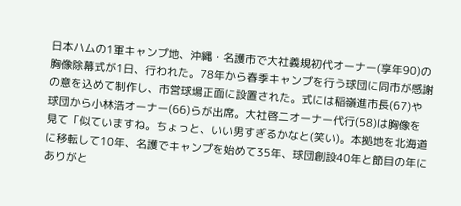日本ハムの1軍キャンプ地、沖縄・名護市で大社義規初代オーナー(享年90)の胸像除幕式が1日、行われた。78年から春季キャンプを行う球団に同市が感謝の意を込めて制作し、市営球場正面に設置された。式には稲嶺進市長(67)や球団から小林浩オーナー(66)らが出席。大社啓二オーナー代行(58)は胸像を見て「似ていますね。ちょっと、いい男すぎるかなと(笑い)。本拠地を北海道に移転して10年、名護でキャンプを始めて35年、球団創設40年と節目の年にありがと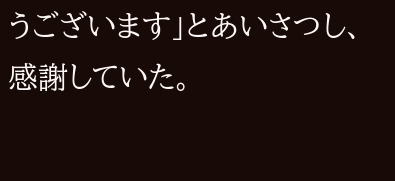うございます」とあいさつし、感謝していた。